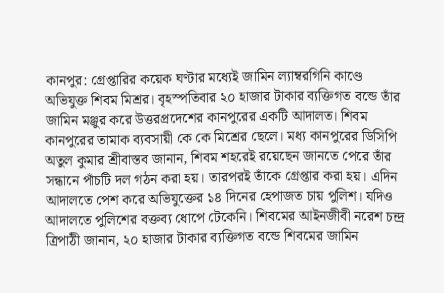কানপুর: গ্রেপ্তারির কয়েক ঘণ্টার মধ্যেই জামিন ল্যাম্বরগিনি কাণ্ডে অভিযুক্ত শিবম মিশ্রর। বৃহস্পতিবার ২০ হাজার টাকার ব্যক্তিগত বন্ডে তাঁর জামিন মঞ্জুর করে উত্তরপ্রদেশের কানপুরের একটি আদালত। শিবম কানপুরের তামাক ব্যবসায়ী কে কে মিশ্রের ছেলে। মধ্য কানপুরের ডিসিপি অতুল কুমার শ্রীবাস্তব জানান, শিবম শহরেই রয়েছেন জানতে পেরে তাঁর সন্ধানে পাঁচটি দল গঠন করা হয়। তারপরই তাঁকে গ্রেপ্তার করা হয়। এদিন আদালতে পেশ করে অভিযুক্তের ১৪ দিনের হেপাজত চায় পুলিশ। যদিও আদালতে পুলিশের বক্তব্য ধোপে টেকেনি। শিবমের আইনজীবী নরেশ চন্দ্র ত্রিপাঠী জানান, ২০ হাজার টাকার ব্যক্তিগত বন্ডে শিবমের জামিন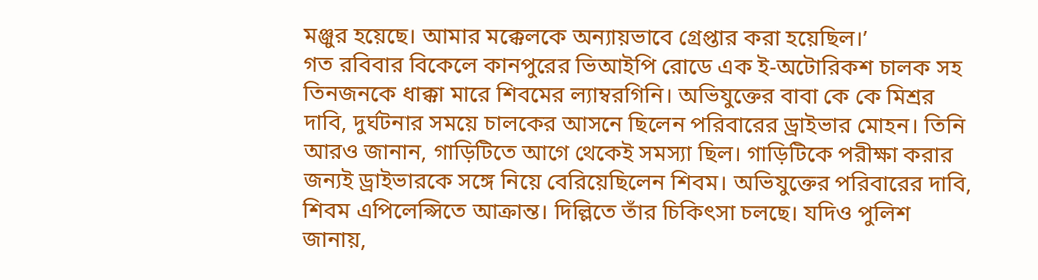মঞ্জুর হয়েছে। আমার মক্কেলকে অন্যায়ভাবে গ্রেপ্তার করা হয়েছিল।’
গত রবিবার বিকেলে কানপুরের ভিআইপি রোডে এক ই-অটোরিকশ চালক সহ তিনজনকে ধাক্কা মারে শিবমের ল্যাম্বরগিনি। অভিযুক্তের বাবা কে কে মিশ্রর দাবি, দুর্ঘটনার সময়ে চালকের আসনে ছিলেন পরিবারের ড্রাইভার মোহন। তিনি আরও জানান, গাড়িটিতে আগে থেকেই সমস্যা ছিল। গাড়িটিকে পরীক্ষা করার জন্যই ড্রাইভারকে সঙ্গে নিয়ে বেরিয়েছিলেন শিবম। অভিযুক্তের পরিবারের দাবি, শিবম এপিলেপ্সিতে আক্রান্ত। দিল্লিতে তাঁর চিকিৎসা চলছে। যদিও পুলিশ জানায়,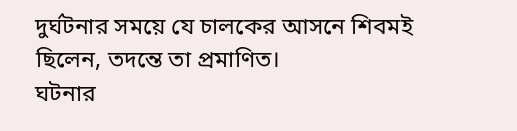দুর্ঘটনার সময়ে যে চালকের আসনে শিবমই ছিলেন, তদন্তে তা প্রমাণিত।
ঘটনার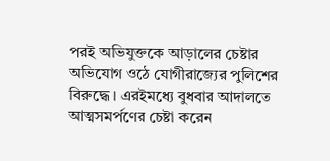পরই অভিযুক্তকে আড়ালের চেষ্টার অভিযোগ ওঠে যোগীরাজ্যের পুলিশের বিরুদ্ধে। এরইমধ্যে বুধবার আদালতে আত্মসমর্পণের চেষ্টা করেন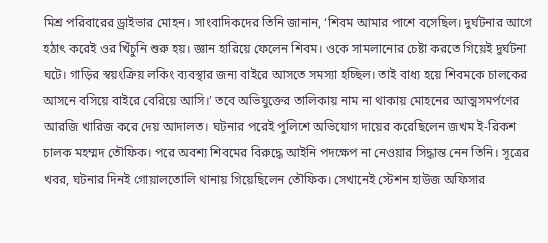মিশ্র পরিবারের ড্রাইভার মোহন। সাংবাদিকদের তিনি জানান, ‘শিবম আমার পাশে বসেছিল। দুর্ঘটনার আগে হঠাৎ করেই ওর খিঁচুনি শুরু হয়। জ্ঞান হারিয়ে ফেলেন শিবম। ওকে সামলানোর চেষ্টা করতে গিয়েই দুর্ঘটনা ঘটে। গাড়ির স্বয়ংক্রিয় লকিং ব্যবস্থার জন্য বাইরে আসতে সমস্যা হচ্ছিল। তাই বাধ্য হয়ে শিবমকে চালকের আসনে বসিয়ে বাইরে বেরিয়ে আসি।’ তবে অভিযুক্তের তালিকায় নাম না থাকায় মোহনের আত্মসমর্পণের আরজি খারিজ করে দেয় আদালত। ঘটনার পরেই পুলিশে অভিযোগ দায়ের করেছিলেন জখম ই-রিকশ চালক মহম্মদ তৌফিক। পরে অবশ্য শিবমের বিরুদ্ধে আইনি পদক্ষেপ না নেওয়ার সিদ্ধান্ত নেন তিনি। সূত্রের খবর, ঘটনার দিনই গোয়ালতোলি থানায় গিয়েছিলেন তৌফিক। সেখানেই স্টেশন হাউজ অফিসার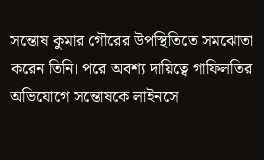সন্তোষ কুমার গৌরের উপস্থিতিতে সমঝোতা করেন তিনি। পরে অবশ্য দায়িত্বে গাফিলতির অভিযোগে সন্তোষকে লাইনসে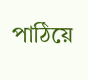পাঠিয়ে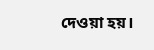দেওয়া হয়।